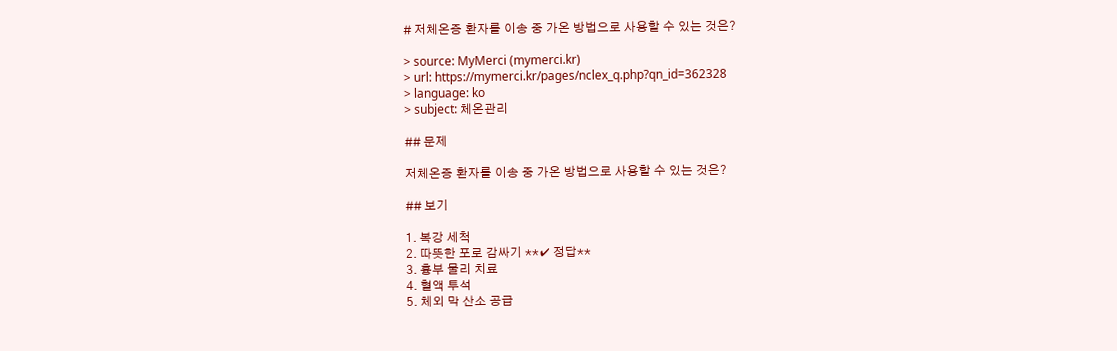# 저체온증 환자를 이송 중 가온 방법으로 사용할 수 있는 것은?

> source: MyMerci (mymerci.kr)
> url: https://mymerci.kr/pages/nclex_q.php?qn_id=362328
> language: ko
> subject: 체온관리

## 문제

저체온증 환자를 이송 중 가온 방법으로 사용할 수 있는 것은?

## 보기

1. 복강 세척
2. 따뜻한 포로 감싸기 **✔ 정답**
3. 흉부 물리 치료
4. 혈액 투석
5. 체외 막 산소 공급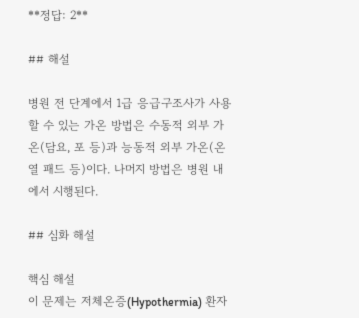**정답: 2**

## 해설

병원 전 단계에서 1급 응급구조사가 사용할 수 있는 가온 방법은 수동적 외부 가온(담요, 포 등)과 능동적 외부 가온(온열 패드 등)이다. 나머지 방법은 병원 내에서 시행된다.

## 심화 해설

핵심 해설
이 문제는 저체온증(Hypothermia) 환자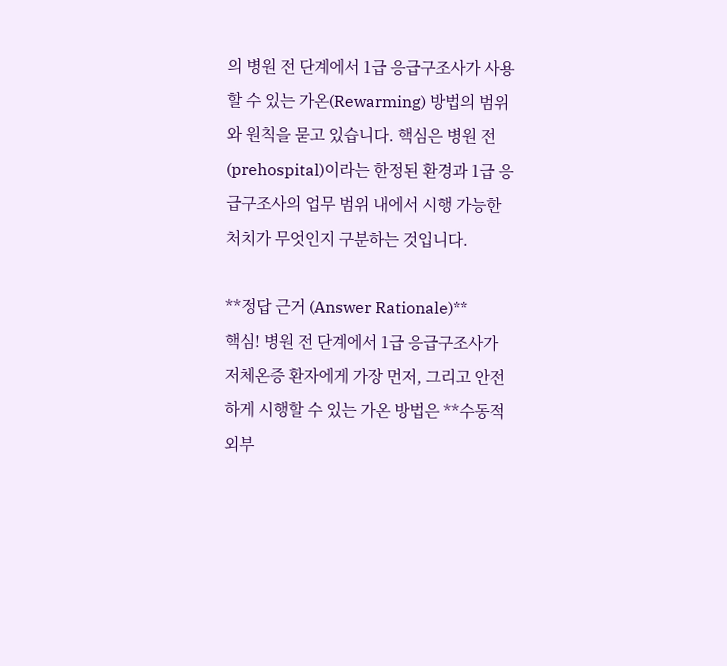의 병원 전 단계에서 1급 응급구조사가 사용할 수 있는 가온(Rewarming) 방법의 범위와 원칙을 묻고 있습니다. 핵심은 병원 전(prehospital)이라는 한정된 환경과 1급 응급구조사의 업무 범위 내에서 시행 가능한 처치가 무엇인지 구분하는 것입니다.

**정답 근거 (Answer Rationale)**
핵심! 병원 전 단계에서 1급 응급구조사가 저체온증 환자에게 가장 먼저, 그리고 안전하게 시행할 수 있는 가온 방법은 **수동적 외부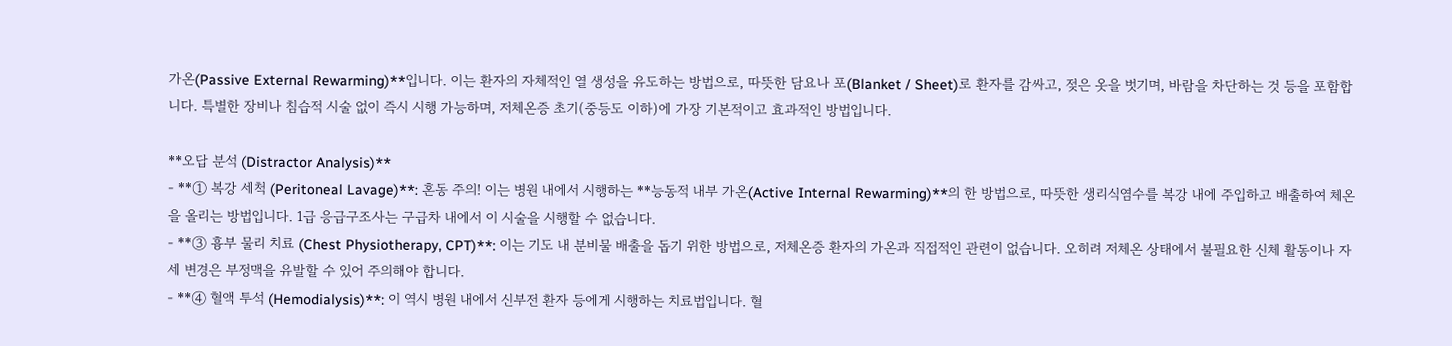가온(Passive External Rewarming)**입니다. 이는 환자의 자체적인 열 생성을 유도하는 방법으로, 따뜻한 담요나 포(Blanket / Sheet)로 환자를 감싸고, 젖은 옷을 벗기며, 바람을 차단하는 것 등을 포함합니다. 특별한 장비나 침습적 시술 없이 즉시 시행 가능하며, 저체온증 초기(중등도 이하)에 가장 기본적이고 효과적인 방법입니다.

**오답 분석 (Distractor Analysis)**
- **① 복강 세척 (Peritoneal Lavage)**: 혼동 주의! 이는 병원 내에서 시행하는 **능동적 내부 가온(Active Internal Rewarming)**의 한 방법으로, 따뜻한 생리식염수를 복강 내에 주입하고 배출하여 체온을 올리는 방법입니다. 1급 응급구조사는 구급차 내에서 이 시술을 시행할 수 없습니다.
- **③ 흉부 물리 치료 (Chest Physiotherapy, CPT)**: 이는 기도 내 분비물 배출을 돕기 위한 방법으로, 저체온증 환자의 가온과 직접적인 관련이 없습니다. 오히려 저체온 상태에서 불필요한 신체 활동이나 자세 변경은 부정맥을 유발할 수 있어 주의해야 합니다.
- **④ 혈액 투석 (Hemodialysis)**: 이 역시 병원 내에서 신부전 환자 등에게 시행하는 치료법입니다. 혈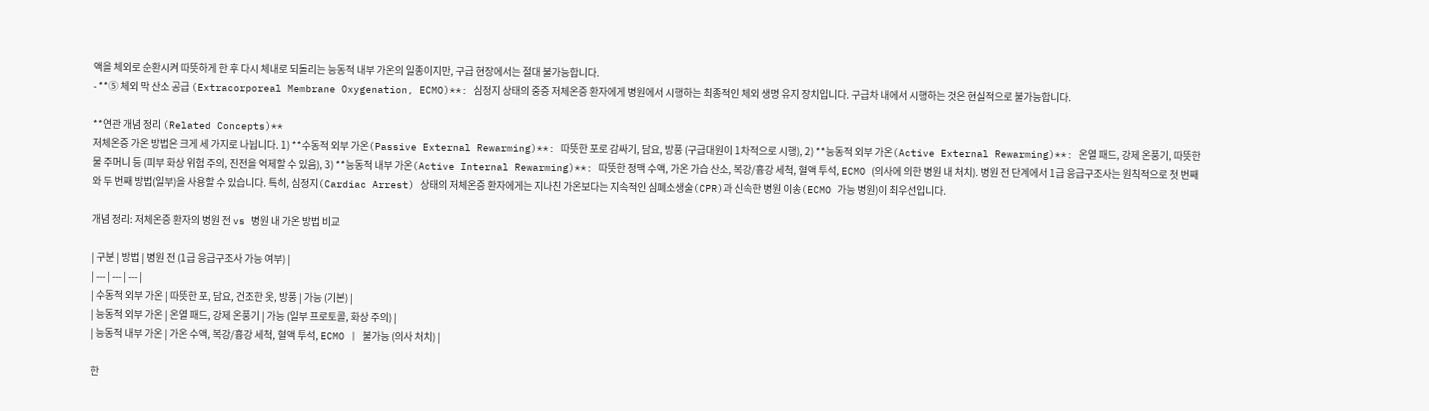액을 체외로 순환시켜 따뜻하게 한 후 다시 체내로 되돌리는 능동적 내부 가온의 일종이지만, 구급 현장에서는 절대 불가능합니다.
- **⑤ 체외 막 산소 공급 (Extracorporeal Membrane Oxygenation, ECMO)**: 심정지 상태의 중증 저체온증 환자에게 병원에서 시행하는 최종적인 체외 생명 유지 장치입니다. 구급차 내에서 시행하는 것은 현실적으로 불가능합니다.

**연관 개념 정리 (Related Concepts)**
저체온증 가온 방법은 크게 세 가지로 나뉩니다. 1) **수동적 외부 가온(Passive External Rewarming)**: 따뜻한 포로 감싸기, 담요, 방풍 (구급대원이 1차적으로 시행), 2) **능동적 외부 가온(Active External Rewarming)**: 온열 패드, 강제 온풍기, 따뜻한 물 주머니 등 (피부 화상 위험 주의, 진전을 억제할 수 있음), 3) **능동적 내부 가온(Active Internal Rewarming)**: 따뜻한 정맥 수액, 가온 가습 산소, 복강/흉강 세척, 혈액 투석, ECMO (의사에 의한 병원 내 처치). 병원 전 단계에서 1급 응급구조사는 원칙적으로 첫 번째와 두 번째 방법(일부)을 사용할 수 있습니다. 특히, 심정지(Cardiac Arrest) 상태의 저체온증 환자에게는 지나친 가온보다는 지속적인 심폐소생술(CPR)과 신속한 병원 이송(ECMO 가능 병원)이 최우선입니다.

개념 정리: 저체온증 환자의 병원 전 vs 병원 내 가온 방법 비교

| 구분 | 방법 | 병원 전 (1급 응급구조사 가능 여부) |
| --- | --- | --- |
| 수동적 외부 가온 | 따뜻한 포, 담요, 건조한 옷, 방풍 | 가능 (기본) |
| 능동적 외부 가온 | 온열 패드, 강제 온풍기 | 가능 (일부 프로토콜, 화상 주의) |
| 능동적 내부 가온 | 가온 수액, 복강/흉강 세척, 혈액 투석, ECMO | 불가능 (의사 처치) |

한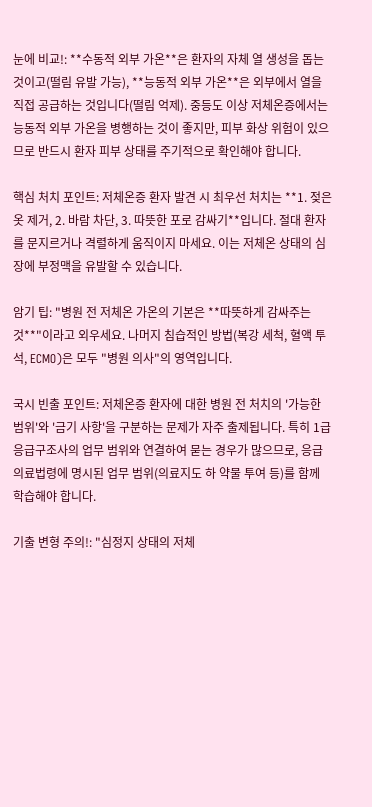눈에 비교!: **수동적 외부 가온**은 환자의 자체 열 생성을 돕는 것이고(떨림 유발 가능), **능동적 외부 가온**은 외부에서 열을 직접 공급하는 것입니다(떨림 억제). 중등도 이상 저체온증에서는 능동적 외부 가온을 병행하는 것이 좋지만, 피부 화상 위험이 있으므로 반드시 환자 피부 상태를 주기적으로 확인해야 합니다.

핵심 처치 포인트: 저체온증 환자 발견 시 최우선 처치는 **1. 젖은 옷 제거, 2. 바람 차단, 3. 따뜻한 포로 감싸기**입니다. 절대 환자를 문지르거나 격렬하게 움직이지 마세요. 이는 저체온 상태의 심장에 부정맥을 유발할 수 있습니다.

암기 팁: "병원 전 저체온 가온의 기본은 **따뜻하게 감싸주는 것**"이라고 외우세요. 나머지 침습적인 방법(복강 세척, 혈액 투석, ECMO)은 모두 "병원 의사"의 영역입니다.

국시 빈출 포인트: 저체온증 환자에 대한 병원 전 처치의 '가능한 범위'와 '금기 사항'을 구분하는 문제가 자주 출제됩니다. 특히 1급 응급구조사의 업무 범위와 연결하여 묻는 경우가 많으므로, 응급의료법령에 명시된 업무 범위(의료지도 하 약물 투여 등)를 함께 학습해야 합니다.

기출 변형 주의!: "심정지 상태의 저체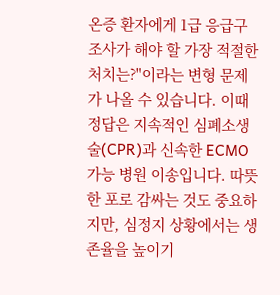온증 환자에게 1급 응급구조사가 해야 할 가장 적절한 처치는?"이라는 변형 문제가 나올 수 있습니다. 이때 정답은 지속적인 심폐소생술(CPR)과 신속한 ECMO 가능 병원 이송입니다. 따뜻한 포로 감싸는 것도 중요하지만, 심정지 상황에서는 생존율을 높이기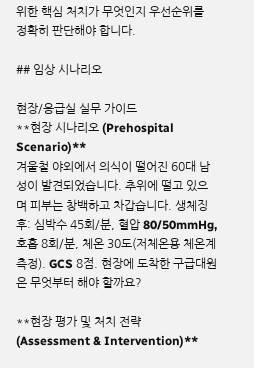위한 핵심 처치가 무엇인지 우선순위를 정확히 판단해야 합니다.

## 임상 시나리오

현장/응급실 실무 가이드
**현장 시나리오 (Prehospital Scenario)**
겨울철 야외에서 의식이 떨어진 60대 남성이 발견되었습니다. 추위에 떨고 있으며 피부는 창백하고 차갑습니다. 생체징후: 심박수 45회/분, 혈압 80/50mmHg, 호흡 8회/분, 체온 30도(저체온용 체온계 측정). GCS 8점. 현장에 도착한 구급대원은 무엇부터 해야 할까요?

**현장 평가 및 처치 전략 (Assessment & Intervention)**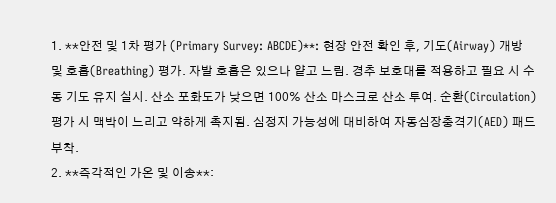1. **안전 및 1차 평가 (Primary Survey: ABCDE)**: 현장 안전 확인 후, 기도(Airway) 개방 및 호흡(Breathing) 평가. 자발 호흡은 있으나 얕고 느림. 경추 보호대를 적용하고 필요 시 수동 기도 유지 실시. 산소 포화도가 낮으면 100% 산소 마스크로 산소 투여. 순환(Circulation) 평가 시 맥박이 느리고 약하게 촉지됨. 심정지 가능성에 대비하여 자동심장충격기(AED) 패드 부착.
2. **즉각적인 가온 및 이송**: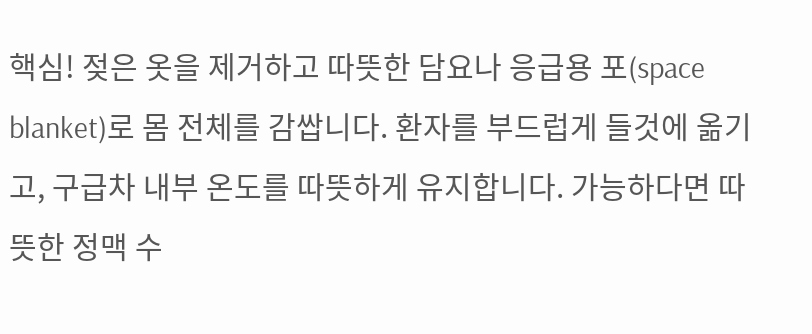핵심! 젖은 옷을 제거하고 따뜻한 담요나 응급용 포(space blanket)로 몸 전체를 감쌉니다. 환자를 부드럽게 들것에 옮기고, 구급차 내부 온도를 따뜻하게 유지합니다. 가능하다면 따뜻한 정맥 수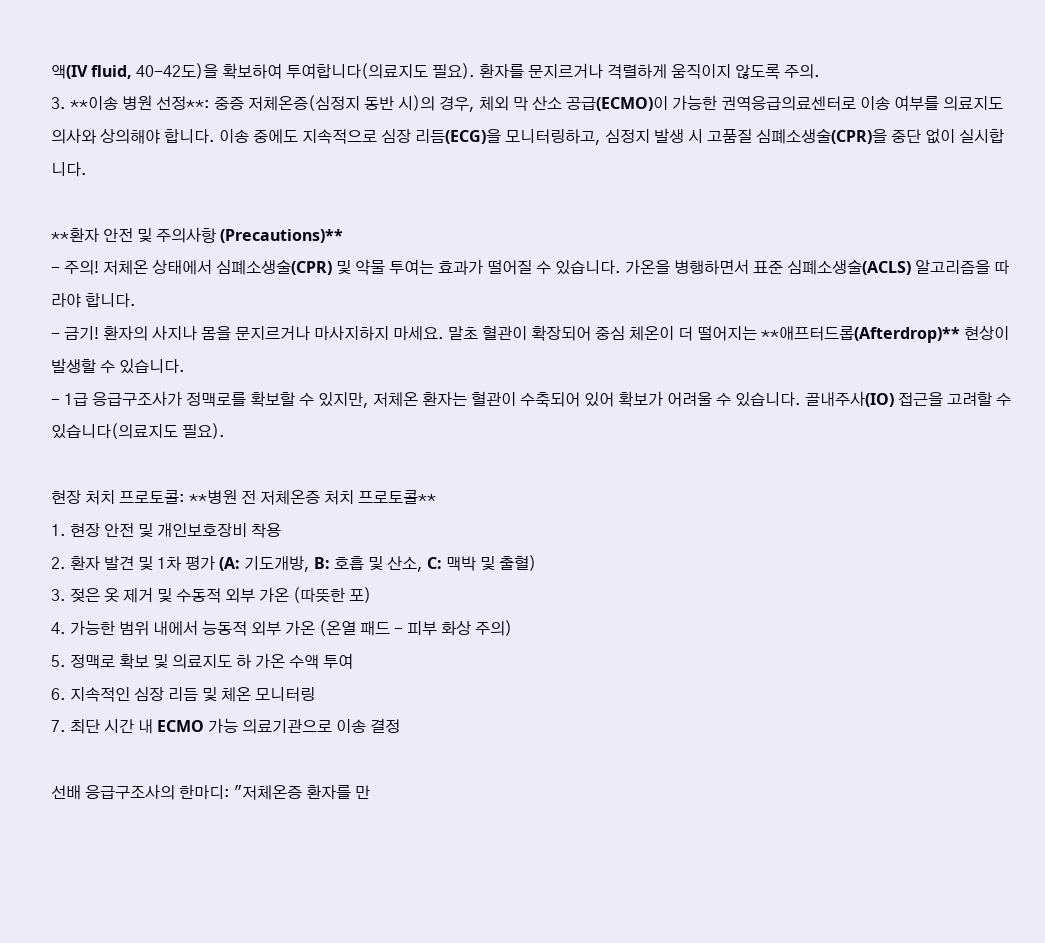액(IV fluid, 40-42도)을 확보하여 투여합니다(의료지도 필요). 환자를 문지르거나 격렬하게 움직이지 않도록 주의.
3. **이송 병원 선정**: 중증 저체온증(심정지 동반 시)의 경우, 체외 막 산소 공급(ECMO)이 가능한 권역응급의료센터로 이송 여부를 의료지도 의사와 상의해야 합니다. 이송 중에도 지속적으로 심장 리듬(ECG)을 모니터링하고, 심정지 발생 시 고품질 심폐소생술(CPR)을 중단 없이 실시합니다.

**환자 안전 및 주의사항 (Precautions)**
- 주의! 저체온 상태에서 심폐소생술(CPR) 및 약물 투여는 효과가 떨어질 수 있습니다. 가온을 병행하면서 표준 심폐소생술(ACLS) 알고리즘을 따라야 합니다.
- 금기! 환자의 사지나 몸을 문지르거나 마사지하지 마세요. 말초 혈관이 확장되어 중심 체온이 더 떨어지는 **애프터드롭(Afterdrop)** 현상이 발생할 수 있습니다.
- 1급 응급구조사가 정맥로를 확보할 수 있지만, 저체온 환자는 혈관이 수축되어 있어 확보가 어려울 수 있습니다. 골내주사(IO) 접근을 고려할 수 있습니다(의료지도 필요).

현장 처치 프로토콜: **병원 전 저체온증 처치 프로토콜**
1. 현장 안전 및 개인보호장비 착용
2. 환자 발견 및 1차 평가 (A: 기도개방, B: 호흡 및 산소, C: 맥박 및 출혈)
3. 젖은 옷 제거 및 수동적 외부 가온 (따뜻한 포)
4. 가능한 범위 내에서 능동적 외부 가온 (온열 패드 - 피부 화상 주의)
5. 정맥로 확보 및 의료지도 하 가온 수액 투여
6. 지속적인 심장 리듬 및 체온 모니터링
7. 최단 시간 내 ECMO 가능 의료기관으로 이송 결정

선배 응급구조사의 한마디: "저체온증 환자를 만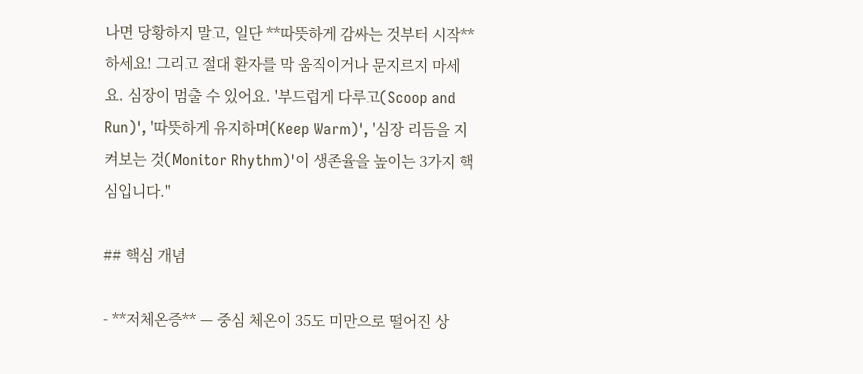나면 당황하지 말고, 일단 **따뜻하게 감싸는 것부터 시작**하세요! 그리고 절대 환자를 막 움직이거나 문지르지 마세요. 심장이 멈출 수 있어요. '부드럽게 다루고(Scoop and Run)', '따뜻하게 유지하며(Keep Warm)', '심장 리듬을 지켜보는 것(Monitor Rhythm)'이 생존율을 높이는 3가지 핵심입니다."

## 핵심 개념

- **저체온증** — 중심 체온이 35도 미만으로 떨어진 상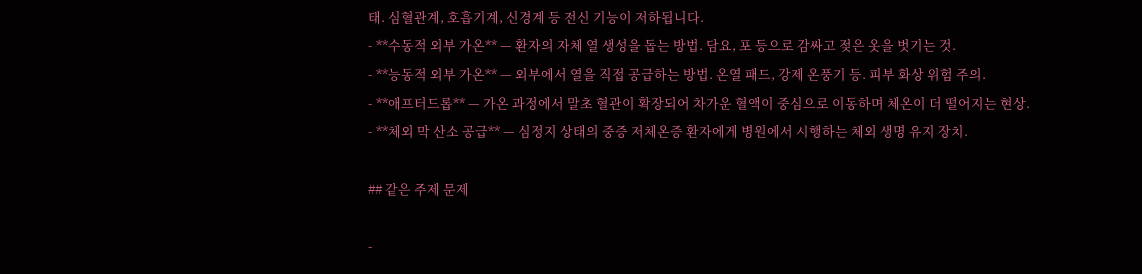태. 심혈관계, 호흡기계, 신경계 등 전신 기능이 저하됩니다.
- **수동적 외부 가온** — 환자의 자체 열 생성을 돕는 방법. 담요, 포 등으로 감싸고 젖은 옷을 벗기는 것.
- **능동적 외부 가온** — 외부에서 열을 직접 공급하는 방법. 온열 패드, 강제 온풍기 등. 피부 화상 위험 주의.
- **애프터드롭** — 가온 과정에서 말초 혈관이 확장되어 차가운 혈액이 중심으로 이동하며 체온이 더 떨어지는 현상.
- **체외 막 산소 공급** — 심정지 상태의 중증 저체온증 환자에게 병원에서 시행하는 체외 생명 유지 장치.

## 같은 주제 문제

-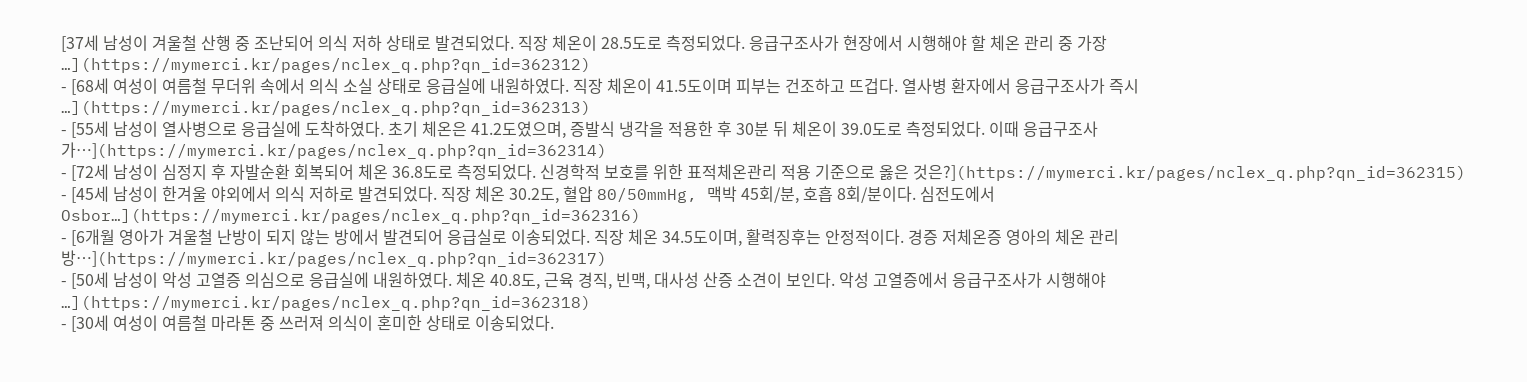[37세 남성이 겨울철 산행 중 조난되어 의식 저하 상태로 발견되었다. 직장 체온이 28.5도로 측정되었다. 응급구조사가 현장에서 시행해야 할 체온 관리 중 가장 …](https://mymerci.kr/pages/nclex_q.php?qn_id=362312)
- [68세 여성이 여름철 무더위 속에서 의식 소실 상태로 응급실에 내원하였다. 직장 체온이 41.5도이며 피부는 건조하고 뜨겁다. 열사병 환자에서 응급구조사가 즉시 …](https://mymerci.kr/pages/nclex_q.php?qn_id=362313)
- [55세 남성이 열사병으로 응급실에 도착하였다. 초기 체온은 41.2도였으며, 증발식 냉각을 적용한 후 30분 뒤 체온이 39.0도로 측정되었다. 이때 응급구조사가…](https://mymerci.kr/pages/nclex_q.php?qn_id=362314)
- [72세 남성이 심정지 후 자발순환 회복되어 체온 36.8도로 측정되었다. 신경학적 보호를 위한 표적체온관리 적용 기준으로 옳은 것은?](https://mymerci.kr/pages/nclex_q.php?qn_id=362315)
- [45세 남성이 한겨울 야외에서 의식 저하로 발견되었다. 직장 체온 30.2도, 혈압 80/50mmHg, 맥박 45회/분, 호흡 8회/분이다. 심전도에서 Osbor…](https://mymerci.kr/pages/nclex_q.php?qn_id=362316)
- [6개월 영아가 겨울철 난방이 되지 않는 방에서 발견되어 응급실로 이송되었다. 직장 체온 34.5도이며, 활력징후는 안정적이다. 경증 저체온증 영아의 체온 관리 방…](https://mymerci.kr/pages/nclex_q.php?qn_id=362317)
- [50세 남성이 악성 고열증 의심으로 응급실에 내원하였다. 체온 40.8도, 근육 경직, 빈맥, 대사성 산증 소견이 보인다. 악성 고열증에서 응급구조사가 시행해야 …](https://mymerci.kr/pages/nclex_q.php?qn_id=362318)
- [30세 여성이 여름철 마라톤 중 쓰러져 의식이 혼미한 상태로 이송되었다.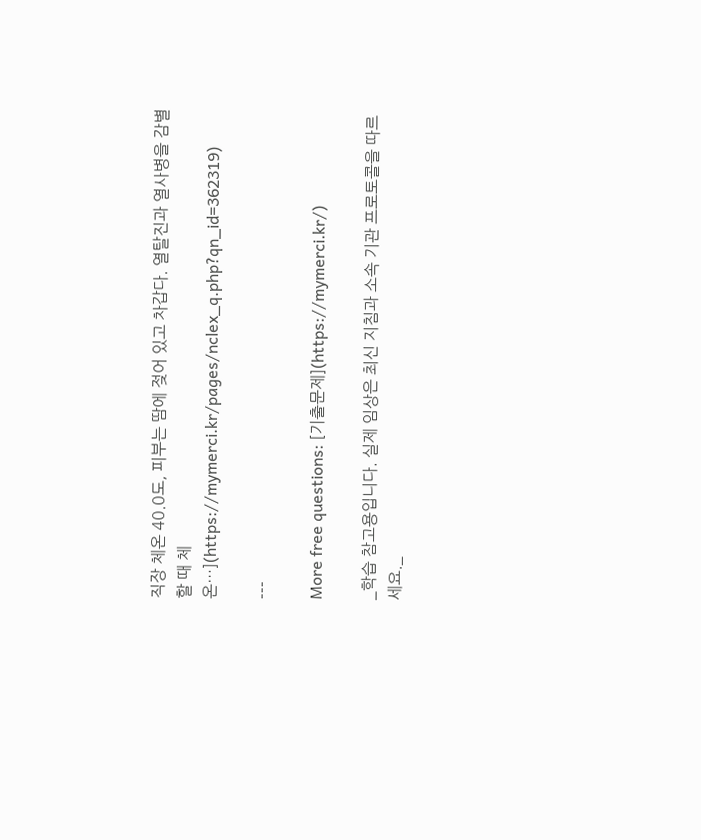직장 체온 40.0도, 피부는 땀에 젖어 있고 차갑다. 열탈진과 열사병을 감별할 때 체온…](https://mymerci.kr/pages/nclex_q.php?qn_id=362319)

---

More free questions: [기출문제](https://mymerci.kr/)

_학습 참고용입니다. 실제 임상은 최신 지침과 소속 기관 프로토콜을 따르세요._